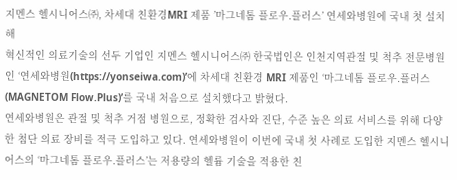지멘스 헬시니어스㈜, 차세대 친환경MRI 제품 ’마그네톰 플로우.플러스’ 연세와병원에 국내 첫 설치해
혁신적인 의료기술의 선두 기업인 지멘스 헬시니어스㈜ 한국법인은 인천지역관절 및 척추 전문병원인 ‘연세와병원(https://yonseiwa.com)’에 차세대 친환경 MRI 제품인 ‘마그네톰 플로우.플러스(MAGNETOM Flow.Plus)’를 국내 처음으로 설치했다고 밝혔다.
연세와병원은 관절 및 척추 거점 병원으로, 정확한 검사와 진단, 수준 높은 의료 서비스를 위해 다양한 첨단 의료 장비를 적극 도입하고 있다. 연세와병원이 이번에 국내 첫 사례로 도입한 지멘스 헬시니어스의 ‘마그네톰 플로우.플러스’는 저용량의 헬륨 기술을 적용한 친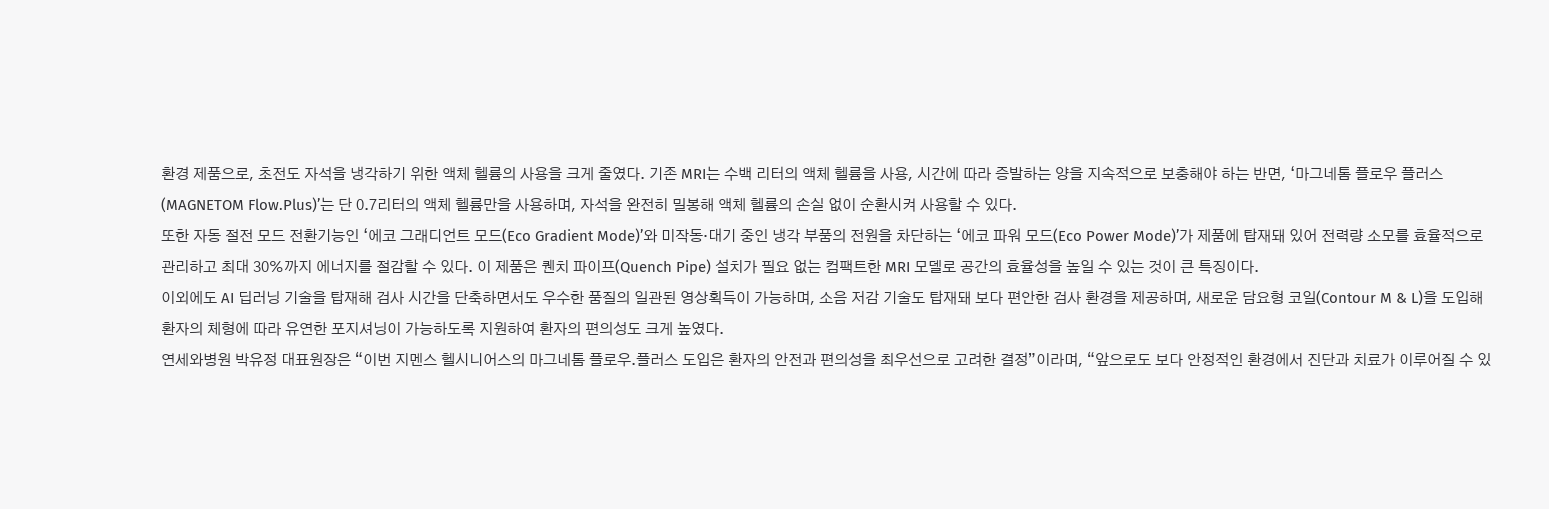환경 제품으로, 초전도 자석을 냉각하기 위한 액체 헬륨의 사용을 크게 줄였다. 기존 MRI는 수백 리터의 액체 헬륨을 사용, 시간에 따라 증발하는 양을 지속적으로 보충해야 하는 반면, ‘마그네톰 플로우 플러스(MAGNETOM Flow.Plus)’는 단 0.7리터의 액체 헬륨만을 사용하며, 자석을 완전히 밀봉해 액체 헬륨의 손실 없이 순환시켜 사용할 수 있다.
또한 자동 절전 모드 전환기능인 ‘에코 그래디언트 모드(Eco Gradient Mode)’와 미작동·대기 중인 냉각 부품의 전원을 차단하는 ‘에코 파워 모드(Eco Power Mode)’가 제품에 탑재돼 있어 전력량 소모를 효율적으로 관리하고 최대 30%까지 에너지를 절감할 수 있다. 이 제품은 퀜치 파이프(Quench Pipe) 설치가 필요 없는 컴팩트한 MRI 모델로 공간의 효율성을 높일 수 있는 것이 큰 특징이다.
이외에도 AI 딥러닝 기술을 탑재해 검사 시간을 단축하면서도 우수한 품질의 일관된 영상획득이 가능하며, 소음 저감 기술도 탑재돼 보다 편안한 검사 환경을 제공하며, 새로운 담요형 코일(Contour M & L)을 도입해 환자의 체형에 따라 유연한 포지셔닝이 가능하도록 지원하여 환자의 편의성도 크게 높였다.
연세와병원 박유정 대표원장은 “이번 지멘스 헬시니어스의 마그네톰 플로우.플러스 도입은 환자의 안전과 편의성을 최우선으로 고려한 결정”이라며, “앞으로도 보다 안정적인 환경에서 진단과 치료가 이루어질 수 있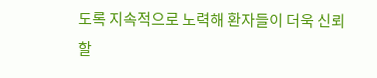도록 지속적으로 노력해 환자들이 더욱 신뢰할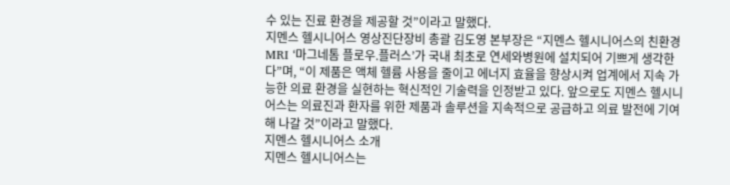수 있는 진료 환경을 제공할 것”이라고 말했다.
지멘스 헬시니어스 영상진단장비 총괄 김도영 본부장은 “지멘스 헬시니어스의 친환경 MRI ‘마그네톰 플로우.플러스’가 국내 최초로 연세와병원에 설치되어 기쁘게 생각한다”며, “이 제품은 액체 헬륨 사용을 줄이고 에너지 효율을 향상시켜 업계에서 지속 가능한 의료 환경을 실현하는 혁신적인 기술력을 인정받고 있다. 앞으로도 지멘스 헬시니어스는 의료진과 환자를 위한 제품과 솔루션을 지속적으로 공급하고 의료 발전에 기여해 나갈 것”이라고 말했다.
지멘스 헬시니어스 소개
지멘스 헬시니어스는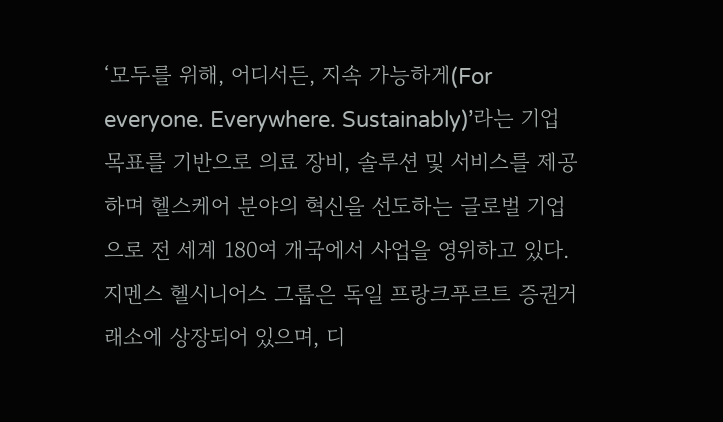‘모두를 위해, 어디서든, 지속 가능하게(For everyone. Everywhere. Sustainably)’라는 기업 목표를 기반으로 의료 장비, 솔루션 및 서비스를 제공하며 헬스케어 분야의 혁신을 선도하는 글로벌 기업으로 전 세계 180여 개국에서 사업을 영위하고 있다.
지멘스 헬시니어스 그룹은 독일 프랑크푸르트 증권거래소에 상장되어 있으며, 디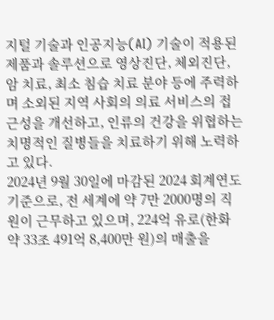지털 기술과 인공지능(AI) 기술이 적용된 제품과 솔루션으로 영상진단, 체외진단, 암 치료, 최소 침습 치료 분야 등에 주력하며 소외된 지역 사회의 의료 서비스의 접근성을 개선하고, 인류의 건강을 위협하는 치명적인 질병들을 치료하기 위해 노력하고 있다.
2024년 9월 30일에 마감된 2024 회계연도 기준으로, 전 세계에 약 7만 2000명의 직원이 근무하고 있으며, 224억 유로(한화 약 33조 491억 8,400만 원)의 매출을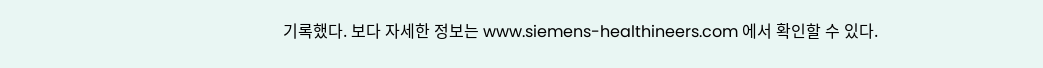기록했다. 보다 자세한 정보는 www.siemens-healthineers.com 에서 확인할 수 있다.